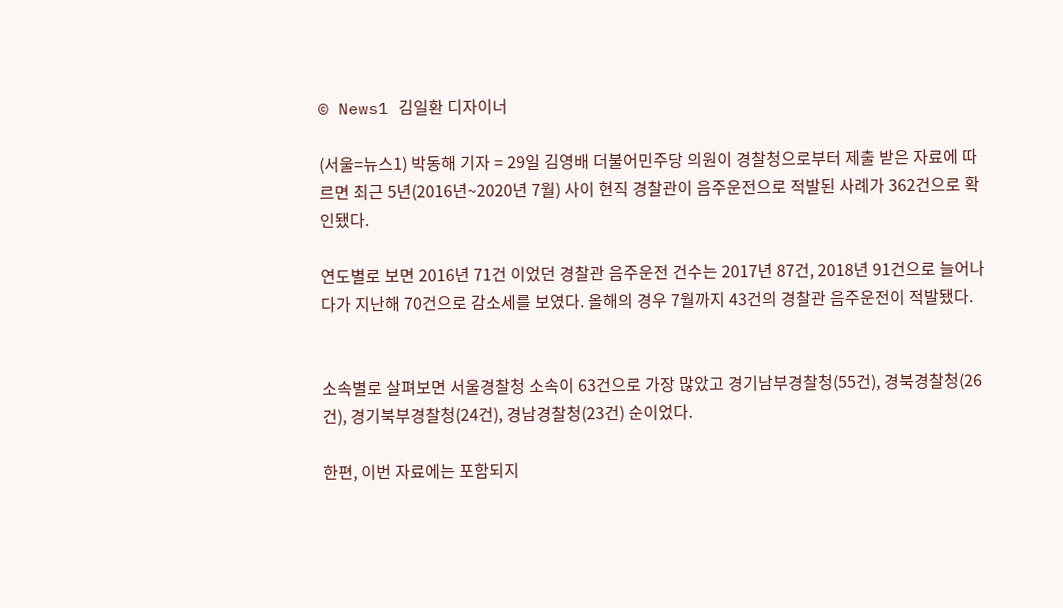© News1 김일환 디자이너

(서울=뉴스1) 박동해 기자 = 29일 김영배 더불어민주당 의원이 경찰청으로부터 제출 받은 자료에 따르면 최근 5년(2016년~2020년 7월) 사이 현직 경찰관이 음주운전으로 적발된 사례가 362건으로 확인됐다.

연도별로 보면 2016년 71건 이었던 경찰관 음주운전 건수는 2017년 87건, 2018년 91건으로 늘어나다가 지난해 70건으로 감소세를 보였다. 올해의 경우 7월까지 43건의 경찰관 음주운전이 적발됐다.


소속별로 살펴보면 서울경찰청 소속이 63건으로 가장 많았고 경기남부경찰청(55건), 경북경찰청(26건), 경기북부경찰청(24건), 경남경찰청(23건) 순이었다.

한편, 이번 자료에는 포함되지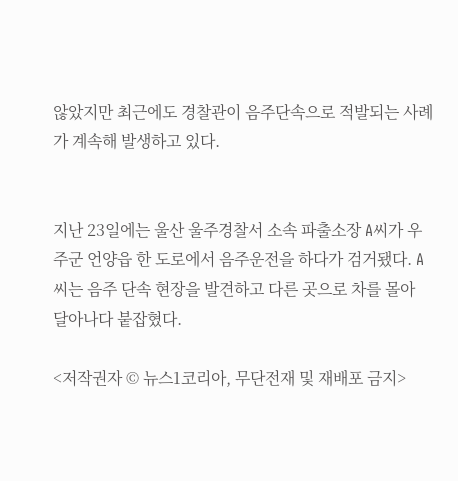않았지만 최근에도 경찰관이 음주단속으로 적발되는 사례가 계속해 발생하고 있다.


지난 23일에는 울산 울주경찰서 소속 파출소장 A씨가 우주군 언양읍 한 도로에서 음주운전을 하다가 검거됐다. A씨는 음주 단속 현장을 발견하고 다른 곳으로 차를 몰아 달아나다 붙잡혔다.

<저작권자 © 뉴스1코리아, 무단전재 및 재배포 금지>